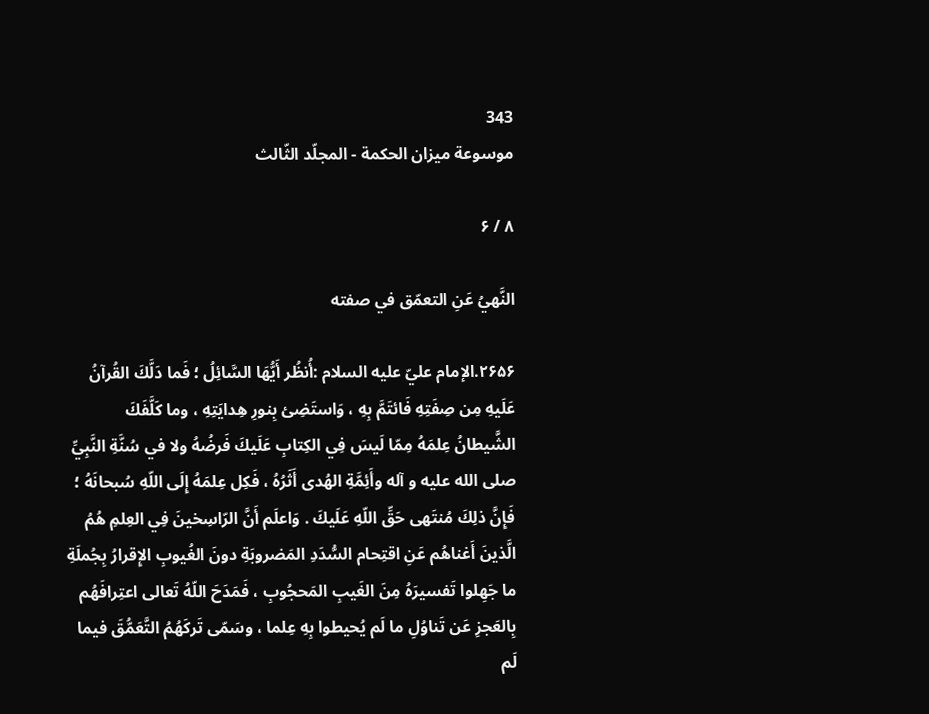343
موسوعة ميزان الحکمة - المجلّد الثّالث

۸ / ۶

النَّهيُ عَنِ التعمّق في صفته

۲۶۵۶.الإمام عليّ عليه السلام :أُنظُر أَيُّهَا السَّائِلُ ؛ فَما دَلَّكَ القُرآنُ عَلَيهِ مِن صِفَتِهِ فَائتَمَّ بِهِ ، وَاستَضِئ بِنورِ هِدايَتِهِ ، وما كَلَّفَكَ الشَّيطانُ عِلمَهُ مِمّا لَيسَ فِي الكِتابِ عَلَيكَ فَرضُهُ ولا في سُنَّةِ النَّبِيِّ صلى الله عليه و آله وأَئِمَّةِ الهُدى أَثَرُهُ ، فَكِل عِلمَهُ إِلَى اللّهِ سُبحانَهُ ؛ فَإِنَّ ذلِكَ مُنتَهى حَقِّ اللّهِ عَلَيكَ . وَاعلَم أَنَّ الرّاسِخينَ فِي العِلمِ هُمُ الَّذينَ أَغناهُم عَنِ اقتِحام السُّدَدِ المَضروبَةِ دونَ الغُيوبِ الإِقرارُ بِجُملَةِ ما جَهِلوا تَفسيرَهُ مِنَ الغَيبِ المَحجُوبِ ، فَمَدَحَ اللّهُ تَعالى اعتِرافَهُم بِالعَجزِ عَن تَناوُلِ ما لَم يُحيطوا بِهِ عِلما ، وسَمّى تَركَهُمُ التَّعَمُّقَ فيما لَم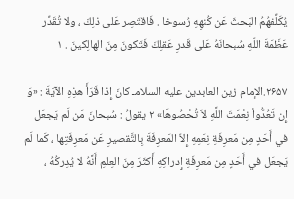يُكَلِّفهُمُ البَحثَ عَن كُنهِهِ رُسوخا . فَاقتَصِر عَلى ذلِكَ ، ولا تُقَدِّر عَظَمَةَ اللّهِ سُبحانَهُ عَلى قَدرِ عَقلِكَ فَتَكونَ مِنَ الهالِكينَ . ۱

۲۶۵۷.الإمام زين العابدين عليه السلامـ كانَ إِذا قَرَأَ هذِهِ الآيَةَ : «وَ إِن تَعُدُّواْ نِعْمَتَ اللَّهِ لاَ تُحْصُوهَا» ۲ يقولُ : سُبحانَ مَن لَم يَجعَل في أَحَدٍ مِن مَعرِفَةِ نِعَمِهِ إِلاّ المَعرِفَةَ بِالتَّقصيرِ عَن مَعرِفَتِها ، كَما لَم يَجعَل في أَحَدٍ مِن مَعرِفَةِ إِدراكِهِ أَكثَرَ مِنَ العِلمِ أَنَّهُ لا يُدِركُهُ ،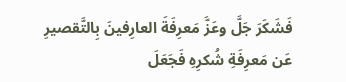فَشَكَرَ جَلَّ وعَزَّ مَعرِفَةَ العارِفينَ بِالتَّقصيرِ عَن مَعرِفَةِ شُكرِهِ فَجَعَلَ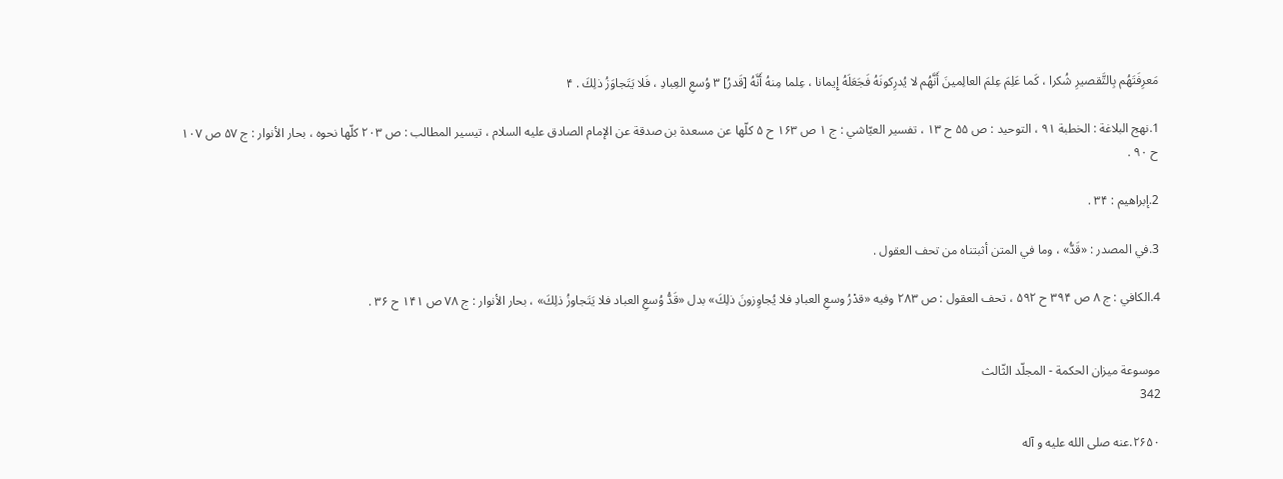مَعرِفَتَهُم بِالتَّقصيرِ شُكرا ، كَما عَلِمَ عِلمَ العالِمينَ أَنَّهُم لا يُدرِكونَهُ فَجَعَلَهُ إِيمانا ، عِلما مِنهُ أَنَّهُ [قَدرُ] ۳ وُسعِ العِبادِ ، فَلا يَتَجاوَزُ ذلِكَ . ۴

1.نهج البلاغة : الخطبة ۹۱ ، التوحيد : ص ۵۵ ح ۱۳ ، تفسير العيّاشي : ج ۱ ص ۱۶۳ ح ۵ كلّها عن مسعدة بن صدقة عن الإمام الصادق عليه السلام ، تيسير المطالب : ص ۲۰۳ كلّها نحوه ، بحار الأنوار : ج ۵۷ ص ۱۰۷ ح ۹۰ .

2.إبراهيم : ۳۴ .

3.في المصدر : «قَدُّ» ، وما في المتن أثبتناه من تحف العقول .

4.الكافي : ج ۸ ص ۳۹۴ ح ۵۹۲ ، تحف العقول : ص ۲۸۳ وفيه «قدْرُ وسعِ العبادِ فلا يُجاوِزونَ ذلِكَ» بدل «قَدُّ وُسعِ العباد فلا يَتَجاوزُ ذلِكَ» ، بحار الأنوار : ج ۷۸ ص ۱۴۱ ح ۳۶ .


موسوعة ميزان الحکمة - المجلّد الثّالث
342

۲۶۵۰.عنه صلى الله عليه و آله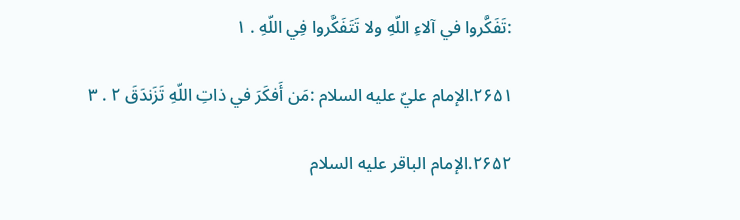:تَفَكَّروا في آلاءِ اللّهِ ولا تَتَفَكَّروا فِي اللّهِ . ۱

۲۶۵۱.الإمام عليّ عليه السلام :مَن أَفكَرَ في ذاتِ اللّهِ تَزَندَقَ ۲ . ۳

۲۶۵۲.الإمام الباقر عليه السلام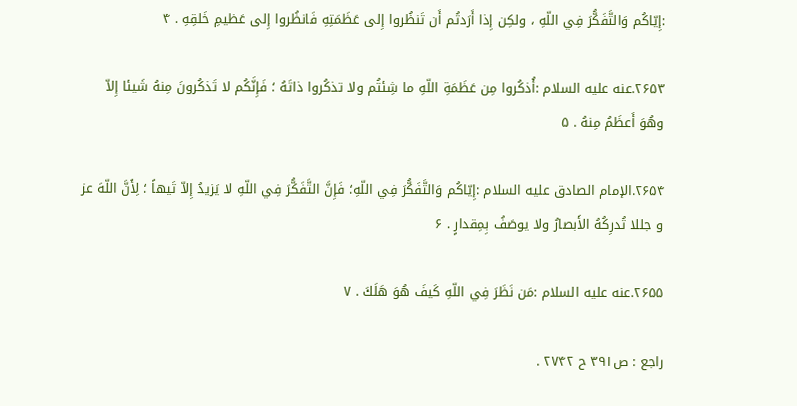:إِيّاكُم وَالتَّفَكُّرَ فِي اللّهِ ، ولكِن إِذا أَرَدتُم أَن تَنظُروا إِلى عَظَمَتِهِ فَانظُروا إِلى عَظيمِ خَلقِهِ . ۴

۲۶۵۳.عنه عليه السلام :أُذكُروا مِن عَظَمَةِ اللّهِ ما شِئتُم ولا تذكُروا ذاتَهُ ؛ فَإِنَّكُم لا تَذكُرونَ مِنهُ شَيئا إِلاّ وهُوَ أَعظَمُ مِنهُ . ۵

۲۶۵۴.الإمام الصادق عليه السلام :إِيّاكُم وَالتَّفَكُّرَ فِي اللّهِ؛ فَإِنَّ التَّفَكُّرَ فِي اللّهِ لا يَزيدُ إِلاّ تَيهاً ؛ لِأَنَّ اللّهَ عز و جللا تُدرِكُهُ الأَبصارُ ولا يوصَفُ بِمِقدارٍ . ۶

۲۶۵۵.عنه عليه السلام :مَن نَظَرَ فِي اللّهِ كَيفَ هُوَ هَلَكَ . ۷

راجع : ص۳۹۱ ح ۲۷۴۲ .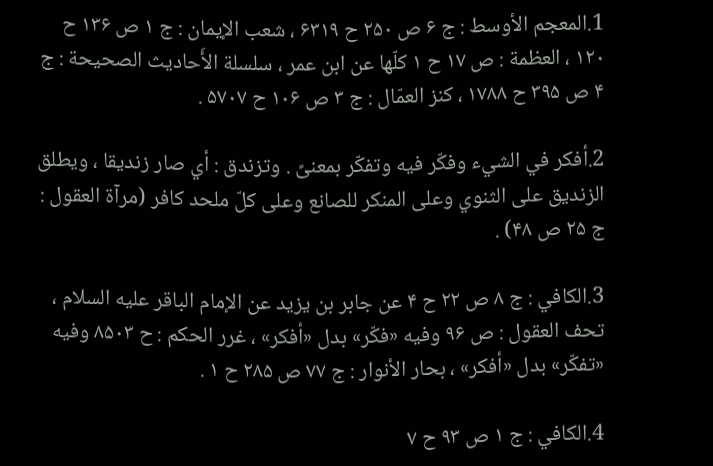1.المعجم الأوسط : ج ۶ ص ۲۵۰ ح ۶۳۱۹ ، شعب الإيمان : ج ۱ ص ۱۳۶ ح ۱۲۰ ، العظمة : ص ۱۷ ح ۱ كلّها عن ابن عمر ، سلسلة الأَحاديث الصحيحة : ج ۴ ص ۳۹۵ ح ۱۷۸۸ ، كنز العمّال : ج ۳ ص ۱۰۶ ح ۵۷۰۷ .

2.أفكر في الشيء وفكّر فيه وتفكّر بمعنىً . وتزندق : أي صار زنديقا ، ويطلق الزنديق على الثنوي وعلى المنكر للصانع وعلى كلّ ملحد كافر (مرآة العقول : ج ۲۵ ص ۴۸) .

3.الكافي : ج ۸ ص ۲۲ ح ۴ عن جابر بن يزيد عن الإمام الباقر عليه السلام ، تحف العقول : ص ۹۶ وفيه «فكّر» بدل «أفكر» ، غرر الحكم : ح ۸۵۰۳ وفيه «تفكّر» بدل «أفكر» ، بحار الأنوار : ج ۷۷ ص ۲۸۵ ح ۱ .

4.الكافي : ج ۱ ص ۹۳ ح ۷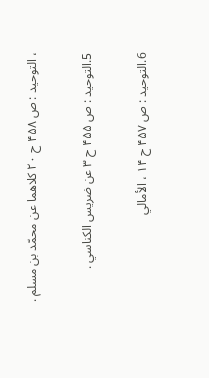، التوحيد : ص ۴۵۸ ح ۲۰ كلاهما عن محمّد بن مسلم .

5.التوحيد : ص ۴۵۵ ح ۳ عن ضريس الكناسي .

6.التوحيد : ص ۴۵۷ ح ۱۴ ، الأمالي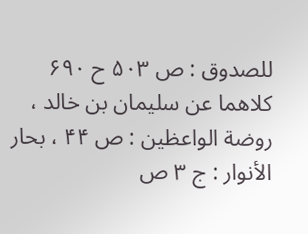للصدوق : ص ۵۰۳ ح ۶۹۰ كلاهما عن سليمان بن خالد ، روضة الواعظين : ص ۴۴ ، بحار الأنوار : ج ۳ ص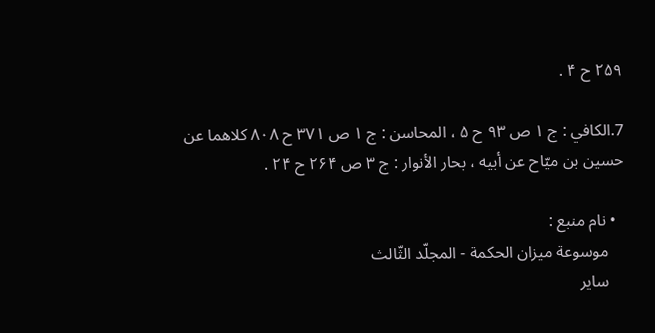۲۵۹ ح ۴ .

7.الكافي : ج ۱ ص ۹۳ ح ۵ ، المحاسن : ج ۱ ص ۳۷۱ ح ۸۰۸ كلاهما عن حسين بن ميّاح عن أبيه ، بحار الأنوار : ج ۳ ص ۲۶۴ ح ۲۴ .

  • نام منبع :
    موسوعة ميزان الحکمة - المجلّد الثّالث
    سایر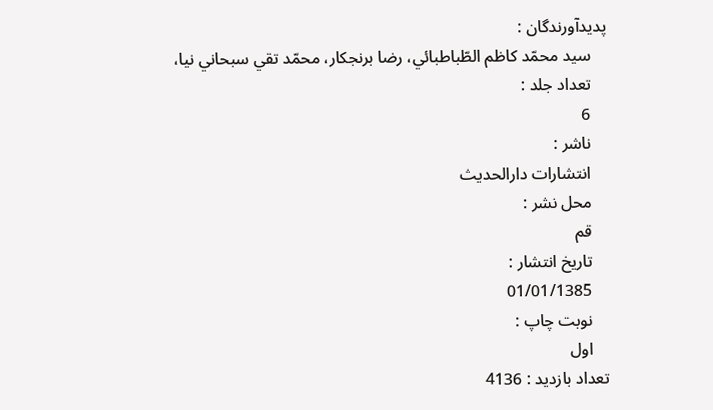پدیدآورندگان :
    سيد محمّد كاظم الطّباطبائي، رضا برنجكار، محمّد تقي سبحاني نيا،
    تعداد جلد :
    6
    ناشر :
    انتشارات دارالحدیث
    محل نشر :
    قم
    تاریخ انتشار :
    01/01/1385
    نوبت چاپ :
    اول
تعداد بازدید : 4136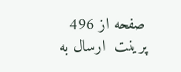صفحه از 496
پرینت  ارسال به